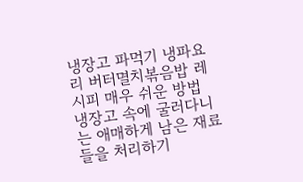냉장고 파먹기 냉파요리 버터멸치볶음밥 레시피 매우 쉬운 방법
냉장고 속에 굴러다니는 애매하게 남은 재료들을 처리하기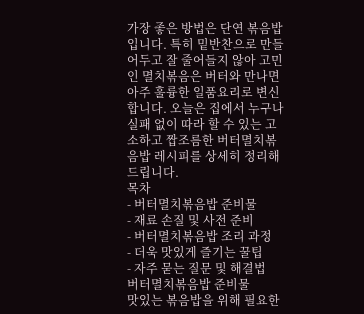가장 좋은 방법은 단연 볶음밥입니다. 특히 밑반찬으로 만들어두고 잘 줄어들지 않아 고민인 멸치볶음은 버터와 만나면 아주 훌륭한 일품요리로 변신합니다. 오늘은 집에서 누구나 실패 없이 따라 할 수 있는 고소하고 짭조름한 버터멸치볶음밥 레시피를 상세히 정리해 드립니다.
목차
- 버터멸치볶음밥 준비물
- 재료 손질 및 사전 준비
- 버터멸치볶음밥 조리 과정
- 더욱 맛있게 즐기는 꿀팁
- 자주 묻는 질문 및 해결법
버터멸치볶음밥 준비물
맛있는 볶음밥을 위해 필요한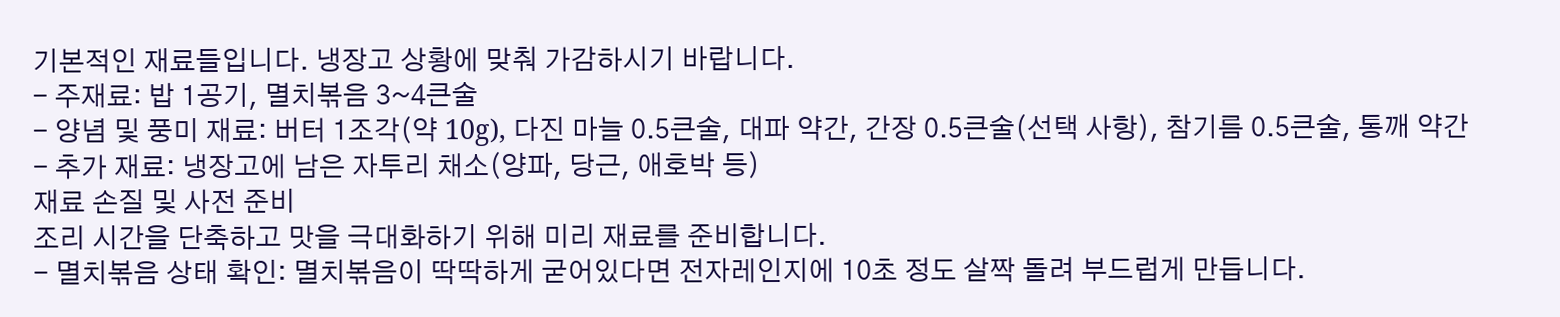기본적인 재료들입니다. 냉장고 상황에 맞춰 가감하시기 바랍니다.
- 주재료: 밥 1공기, 멸치볶음 3~4큰술
- 양념 및 풍미 재료: 버터 1조각(약 10g), 다진 마늘 0.5큰술, 대파 약간, 간장 0.5큰술(선택 사항), 참기름 0.5큰술, 통깨 약간
- 추가 재료: 냉장고에 남은 자투리 채소(양파, 당근, 애호박 등)
재료 손질 및 사전 준비
조리 시간을 단축하고 맛을 극대화하기 위해 미리 재료를 준비합니다.
- 멸치볶음 상태 확인: 멸치볶음이 딱딱하게 굳어있다면 전자레인지에 10초 정도 살짝 돌려 부드럽게 만듭니다.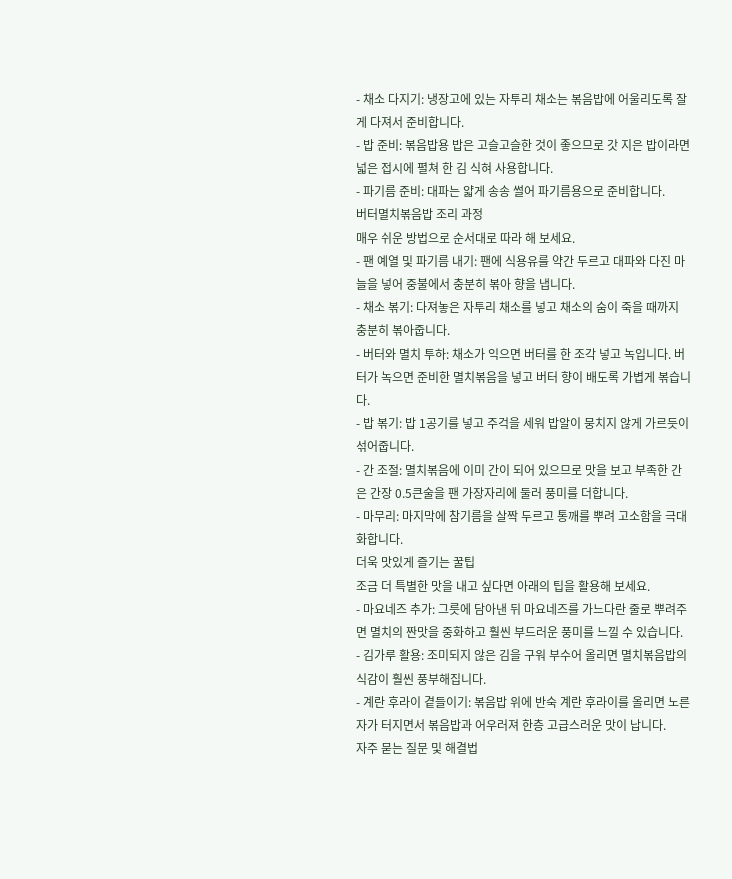- 채소 다지기: 냉장고에 있는 자투리 채소는 볶음밥에 어울리도록 잘게 다져서 준비합니다.
- 밥 준비: 볶음밥용 밥은 고슬고슬한 것이 좋으므로 갓 지은 밥이라면 넓은 접시에 펼쳐 한 김 식혀 사용합니다.
- 파기름 준비: 대파는 얇게 송송 썰어 파기름용으로 준비합니다.
버터멸치볶음밥 조리 과정
매우 쉬운 방법으로 순서대로 따라 해 보세요.
- 팬 예열 및 파기름 내기: 팬에 식용유를 약간 두르고 대파와 다진 마늘을 넣어 중불에서 충분히 볶아 향을 냅니다.
- 채소 볶기: 다져놓은 자투리 채소를 넣고 채소의 숨이 죽을 때까지 충분히 볶아줍니다.
- 버터와 멸치 투하: 채소가 익으면 버터를 한 조각 넣고 녹입니다. 버터가 녹으면 준비한 멸치볶음을 넣고 버터 향이 배도록 가볍게 볶습니다.
- 밥 볶기: 밥 1공기를 넣고 주걱을 세워 밥알이 뭉치지 않게 가르듯이 섞어줍니다.
- 간 조절: 멸치볶음에 이미 간이 되어 있으므로 맛을 보고 부족한 간은 간장 0.5큰술을 팬 가장자리에 둘러 풍미를 더합니다.
- 마무리: 마지막에 참기름을 살짝 두르고 통깨를 뿌려 고소함을 극대화합니다.
더욱 맛있게 즐기는 꿀팁
조금 더 특별한 맛을 내고 싶다면 아래의 팁을 활용해 보세요.
- 마요네즈 추가: 그릇에 담아낸 뒤 마요네즈를 가느다란 줄로 뿌려주면 멸치의 짠맛을 중화하고 훨씬 부드러운 풍미를 느낄 수 있습니다.
- 김가루 활용: 조미되지 않은 김을 구워 부수어 올리면 멸치볶음밥의 식감이 훨씬 풍부해집니다.
- 계란 후라이 곁들이기: 볶음밥 위에 반숙 계란 후라이를 올리면 노른자가 터지면서 볶음밥과 어우러져 한층 고급스러운 맛이 납니다.
자주 묻는 질문 및 해결법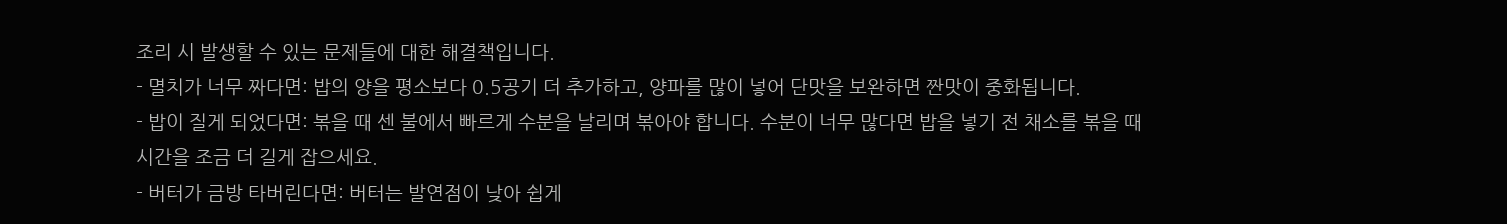조리 시 발생할 수 있는 문제들에 대한 해결책입니다.
- 멸치가 너무 짜다면: 밥의 양을 평소보다 0.5공기 더 추가하고, 양파를 많이 넣어 단맛을 보완하면 짠맛이 중화됩니다.
- 밥이 질게 되었다면: 볶을 때 센 불에서 빠르게 수분을 날리며 볶아야 합니다. 수분이 너무 많다면 밥을 넣기 전 채소를 볶을 때 시간을 조금 더 길게 잡으세요.
- 버터가 금방 타버린다면: 버터는 발연점이 낮아 쉽게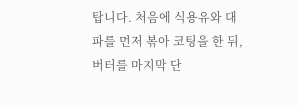탑니다. 처음에 식용유와 대파를 먼저 볶아 코팅을 한 뒤, 버터를 마지막 단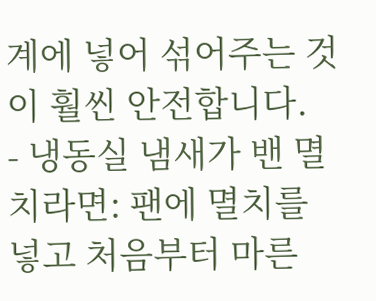계에 넣어 섞어주는 것이 훨씬 안전합니다.
- 냉동실 냄새가 밴 멸치라면: 팬에 멸치를 넣고 처음부터 마른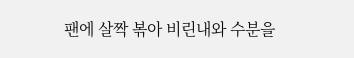팬에 살짝 볶아 비린내와 수분을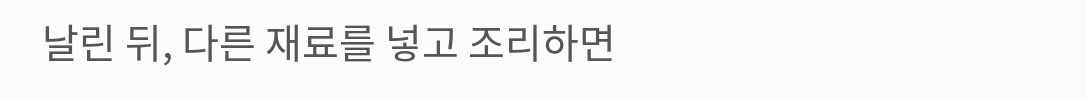날린 뒤, 다른 재료를 넣고 조리하면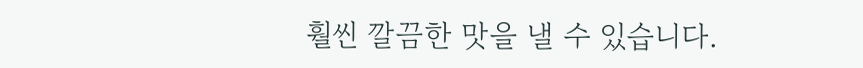훨씬 깔끔한 맛을 낼 수 있습니다.